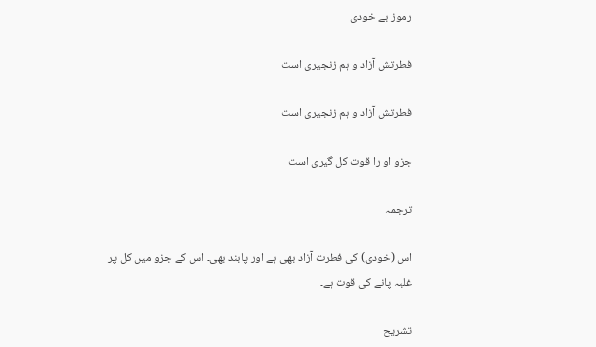رموز بے خودی

فطرتش آزاد و ہم زنجیری است

فطرتش آزاد و ہم زنجیری است

جزو او را قوت کل گیری است

ترجمہ

اس (خودی) کی فطرت آزاد بھی ہے اور پابند بھی۔ اس کے جزو میں کل پر غلبہ پانے کی قوت ہے۔

تشریح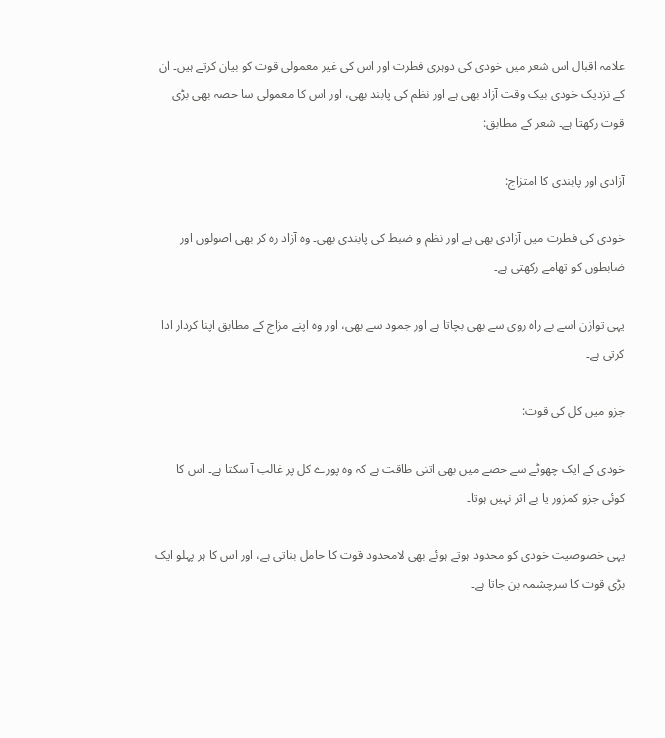علامہ اقبال اس شعر میں خودی کی دوہری فطرت اور اس کی غیر معمولی قوت کو بیان کرتے ہیں۔ ان کے نزدیک خودی بیک وقت آزاد بھی ہے اور نظم کی پابند بھی، اور اس کا معمولی سا حصہ بھی بڑی قوت رکھتا ہے۔ شعر کے مطابق:

آزادی اور پابندی کا امتزاج:

خودی کی فطرت میں آزادی بھی ہے اور نظم و ضبط کی پابندی بھی۔ وہ آزاد رہ کر بھی اصولوں اور ضابطوں کو تھامے رکھتی ہے۔

یہی توازن اسے بے راہ روی سے بھی بچاتا ہے اور جمود سے بھی، اور وہ اپنے مزاج کے مطابق اپنا کردار ادا کرتی ہے۔

جزو میں کل کی قوت:

خودی کے ایک چھوٹے سے حصے میں بھی اتنی طاقت ہے کہ وہ پورے کل پر غالب آ سکتا ہے۔ اس کا کوئی جزو کمزور یا بے اثر نہیں ہوتا۔

یہی خصوصیت خودی کو محدود ہوتے ہوئے بھی لامحدود قوت کا حامل بناتی ہے، اور اس کا ہر پہلو ایک بڑی قوت کا سرچشمہ بن جاتا ہے۔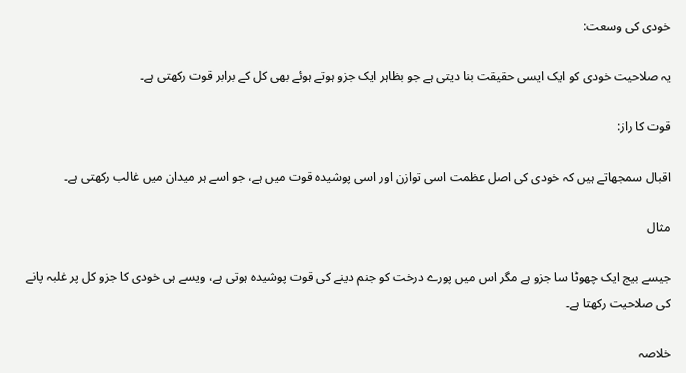خودی کی وسعت:

یہ صلاحیت خودی کو ایک ایسی حقیقت بنا دیتی ہے جو بظاہر ایک جزو ہوتے ہوئے بھی کل کے برابر قوت رکھتی ہے۔

قوت کا راز:

اقبال سمجھاتے ہیں کہ خودی کی اصل عظمت اسی توازن اور اسی پوشیدہ قوت میں ہے، جو اسے ہر میدان میں غالب رکھتی ہے۔

مثال

جیسے بیج ایک چھوٹا سا جزو ہے مگر اس میں پورے درخت کو جنم دینے کی قوت پوشیدہ ہوتی ہے، ویسے ہی خودی کا جزو کل پر غلبہ پانے کی صلاحیت رکھتا ہے۔

خلاصہ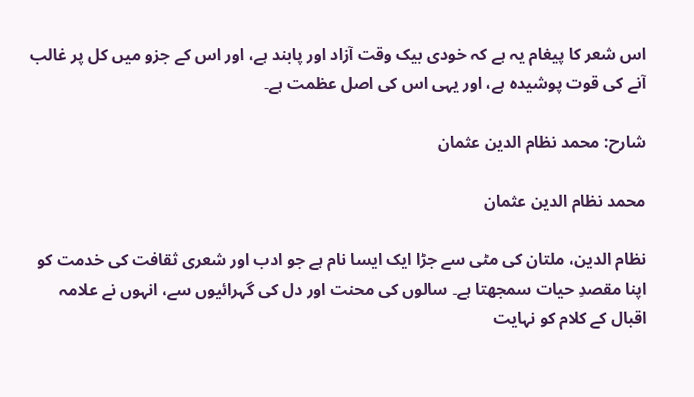اس شعر کا پیغام یہ ہے کہ خودی بیک وقت آزاد اور پابند ہے، اور اس کے جزو میں کل پر غالب آنے کی قوت پوشیدہ ہے، اور یہی اس کی اصل عظمت ہے۔

شارح: محمد نظام الدین عثمان

محمد نظام الدین عثمان

نظام الدین، ملتان کی مٹی سے جڑا ایک ایسا نام ہے جو ادب اور شعری ثقافت کی خدمت کو اپنا مقصدِ حیات سمجھتا ہے۔ سالوں کی محنت اور دل کی گہرائیوں سے، انہوں نے علامہ اقبال کے کلام کو نہایت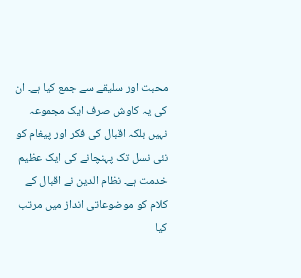محبت اور سلیقے سے جمع کیا ہے۔ ان کی یہ کاوش صرف ایک مجموعہ نہیں بلکہ اقبال کی فکر اور پیغام کو نئی نسل تک پہنچانے کی ایک عظیم خدمت ہے۔ نظام الدین نے اقبال کے کلام کو موضوعاتی انداز میں مرتب کیا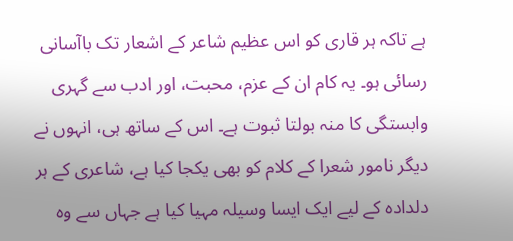ہے تاکہ ہر قاری کو اس عظیم شاعر کے اشعار تک باآسانی رسائی ہو۔ یہ کام ان کے عزم، محبت، اور ادب سے گہری وابستگی کا منہ بولتا ثبوت ہے۔ اس کے ساتھ ہی، انہوں نے دیگر نامور شعرا کے کلام کو بھی یکجا کیا ہے، شاعری کے ہر دلدادہ کے لیے ایک ایسا وسیلہ مہیا کیا ہے جہاں سے وہ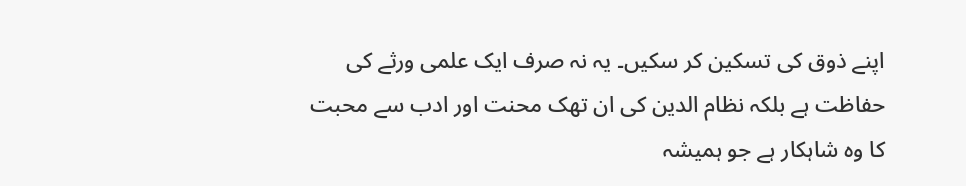اپنے ذوق کی تسکین کر سکیں۔ یہ نہ صرف ایک علمی ورثے کی حفاظت ہے بلکہ نظام الدین کی ان تھک محنت اور ادب سے محبت کا وہ شاہکار ہے جو ہمیشہ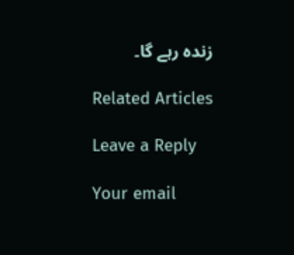زندہ رہے گا۔

Related Articles

Leave a Reply

Your email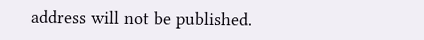address will not be published.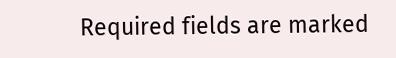Required fields are marked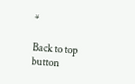*

Back to top button